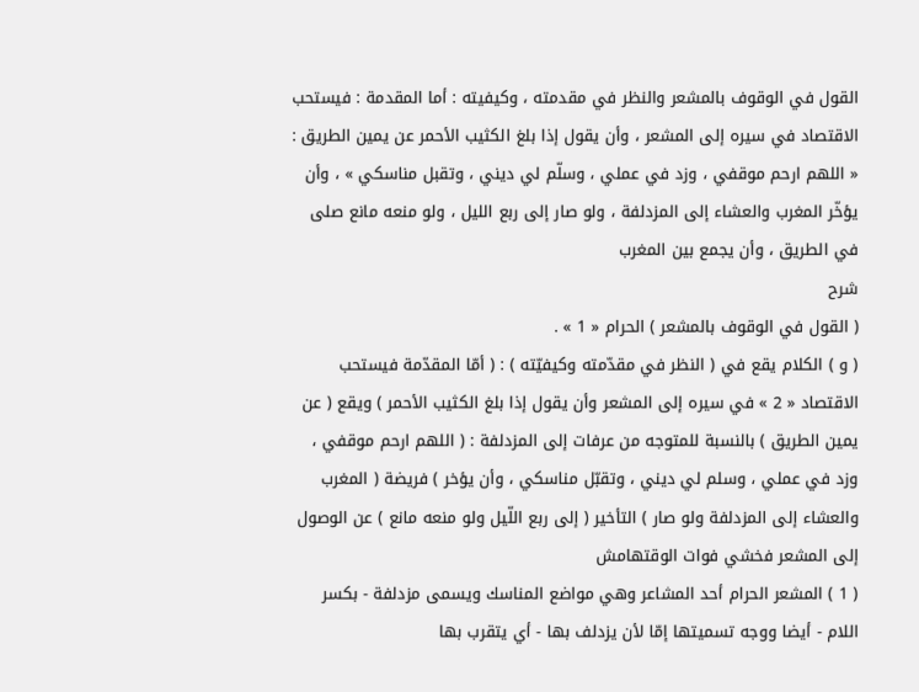القول في الوقوف بالمشعر والنظر في مقدمته ، وكيفيته : أما المقدمة : فيستحب الاقتصاد في سيره إلى المشعر ، وأن يقول إذا بلغ الكثيب الأحمر عن يمين الطريق : « اللهم ارحم موقفي ، وزد في عملي ، وسلّم لي ديني ، وتقبل مناسكي » ، وأن يؤخّر المغرب والعشاء إلى المزدلفة ، ولو صار إلى ربع الليل ، ولو منعه مانع صلى في الطريق ، وأن يجمع بين المغرب
شرح
( القول في الوقوف بالمشعر ) الحرام « 1 » .
( و ) الكلام يقع في ( النظر في مقدّمته وكيفيّته ) : ( أمّا المقدّمة فيستحب الاقتصاد « 2 » في سيره إلى المشعر وأن يقول إذا بلغ الكثيب الأحمر ) ويقع ( عن يمين الطريق ) بالنسبة للمتوجه من عرفات إلى المزدلفة : ( اللهم ارحم موقفي ، وزد في عملي ، وسلم لي ديني ، وتقبّل مناسكي ، وأن يؤخر ) فريضة ( المغرب والعشاء إلى المزدلفة ولو صار ) التأخير ( إلى ربع اللّيل ولو منعه مانع ) عن الوصول إلى المشعر فخشي فوات الوقتهامش
( 1 ) المشعر الحرام أحد المشاعر وهي مواضع المناسك ويسمى مزدلفة - بكسر اللام - أيضا ووجه تسميتها إمّا لأن يزدلف بها - أي يتقرب بها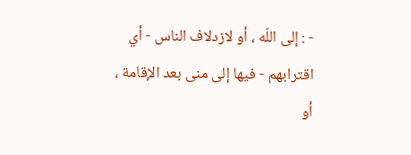- : إلى اللّه ، أو لازدلاف الناس - أي اقترابهم - فيها إلى منى بعد الإقامة ، أو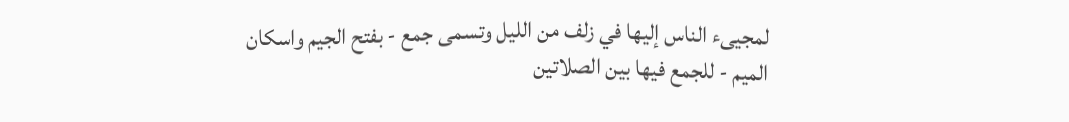لمجيىء الناس إليها في زلف من الليل وتسمى جمع - بفتح الجيم واسكان الميم - للجمع فيها بين الصلاتين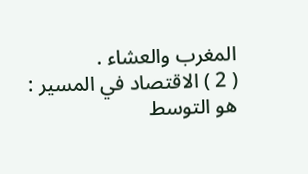المغرب والعشاء .
( 2 ) الاقتصاد في المسير : هو التوسط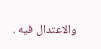والاعتدال فيه .